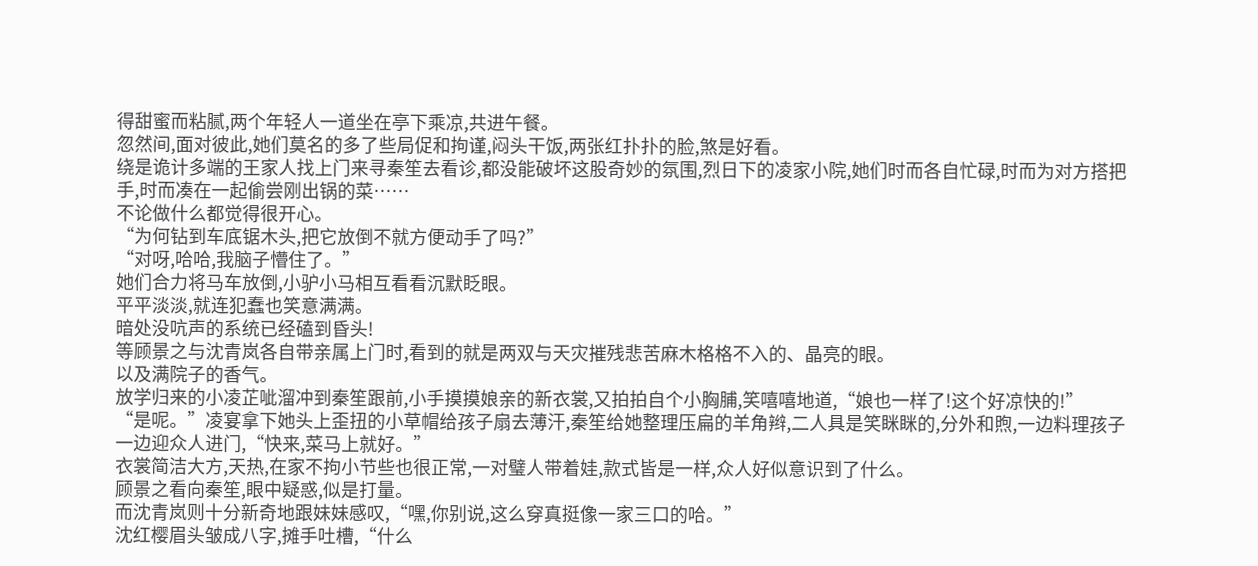得甜蜜而粘腻,两个年轻人一道坐在亭下乘凉,共进午餐。
忽然间,面对彼此,她们莫名的多了些局促和拘谨,闷头干饭,两张红扑扑的脸,煞是好看。
绕是诡计多端的王家人找上门来寻秦笙去看诊,都没能破坏这股奇妙的氛围,烈日下的凌家小院,她们时而各自忙碌,时而为对方搭把手,时而凑在一起偷尝刚出锅的菜……
不论做什么都觉得很开心。
“为何钻到车底锯木头,把它放倒不就方便动手了吗?”
“对呀,哈哈,我脑子懵住了。”
她们合力将马车放倒,小驴小马相互看看沉默眨眼。
平平淡淡,就连犯蠢也笑意满满。
暗处没吭声的系统已经磕到昏头!
等顾景之与沈青岚各自带亲属上门时,看到的就是两双与天灾摧残悲苦麻木格格不入的、晶亮的眼。
以及满院子的香气。
放学归来的小凌芷呲溜冲到秦笙跟前,小手摸摸娘亲的新衣裳,又拍拍自个小胸脯,笑嘻嘻地道,“娘也一样了!这个好凉快的!”
“是呢。”凌宴拿下她头上歪扭的小草帽给孩子扇去薄汗,秦笙给她整理压扁的羊角辫,二人具是笑眯眯的,分外和煦,一边料理孩子一边迎众人进门,“快来,菜马上就好。”
衣裳简洁大方,天热,在家不拘小节些也很正常,一对璧人带着娃,款式皆是一样,众人好似意识到了什么。
顾景之看向秦笙,眼中疑惑,似是打量。
而沈青岚则十分新奇地跟妹妹感叹,“嘿,你别说,这么穿真挺像一家三口的哈。”
沈红樱眉头皱成八字,摊手吐槽,“什么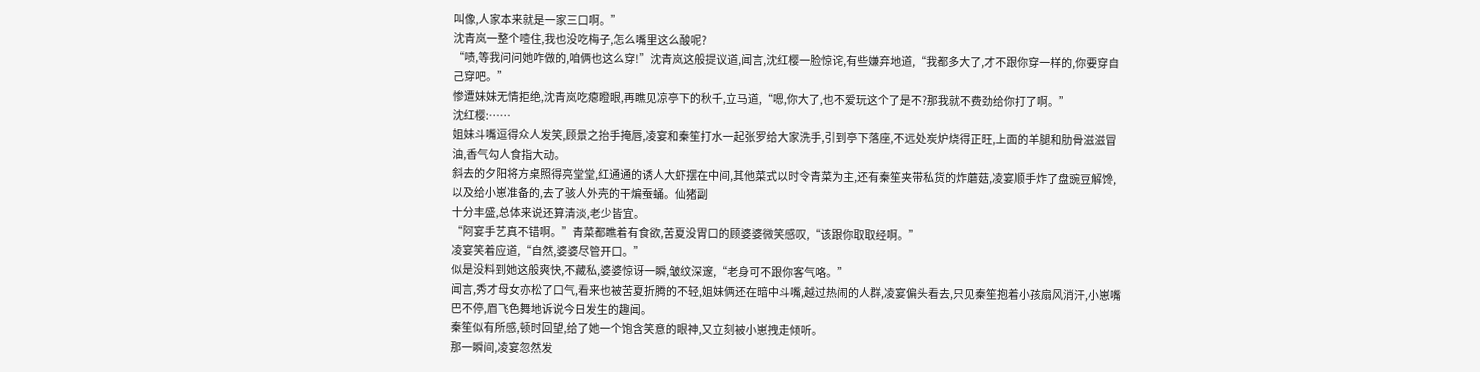叫像,人家本来就是一家三口啊。”
沈青岚一整个噎住,我也没吃梅子,怎么嘴里这么酸呢?
“啧,等我问问她咋做的,咱俩也这么穿!”沈青岚这般提议道,闻言,沈红樱一脸惊诧,有些嫌弃地道,“我都多大了,才不跟你穿一样的,你要穿自己穿吧。”
惨遭妹妹无情拒绝,沈青岚吃瘪瞪眼,再瞧见凉亭下的秋千,立马道,“嗯,你大了,也不爱玩这个了是不?那我就不费劲给你打了啊。”
沈红樱:……
姐妹斗嘴逗得众人发笑,顾景之抬手掩唇,凌宴和秦笙打水一起张罗给大家洗手,引到亭下落座,不远处炭炉烧得正旺,上面的羊腿和肋骨滋滋冒油,香气勾人食指大动。
斜去的夕阳将方桌照得亮堂堂,红通通的诱人大虾摆在中间,其他菜式以时令青菜为主,还有秦笙夹带私货的炸蘑菇,凌宴顺手炸了盘豌豆解馋,以及给小崽准备的,去了骇人外壳的干煸蚕蛹。仙猪副
十分丰盛,总体来说还算清淡,老少皆宜。
“阿宴手艺真不错啊。”青菜都瞧着有食欲,苦夏没胃口的顾婆婆微笑感叹,“该跟你取取经啊。”
凌宴笑着应道,“自然,婆婆尽管开口。”
似是没料到她这般爽快,不藏私,婆婆惊讶一瞬,皱纹深邃,“老身可不跟你客气咯。”
闻言,秀才母女亦松了口气,看来也被苦夏折腾的不轻,姐妹俩还在暗中斗嘴,越过热闹的人群,凌宴偏头看去,只见秦笙抱着小孩扇风消汗,小崽嘴巴不停,眉飞色舞地诉说今日发生的趣闻。
秦笙似有所感,顿时回望,给了她一个饱含笑意的眼神,又立刻被小崽拽走倾听。
那一瞬间,凌宴忽然发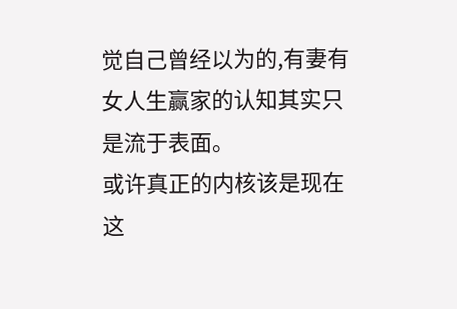觉自己曾经以为的,有妻有女人生赢家的认知其实只是流于表面。
或许真正的内核该是现在这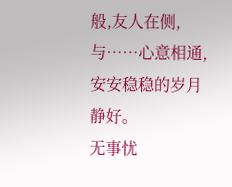般,友人在侧,与……心意相通,安安稳稳的岁月静好。
无事忧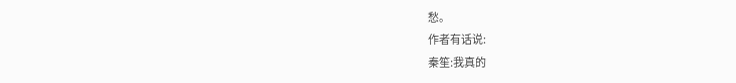愁。
作者有话说:
秦笙:我真的